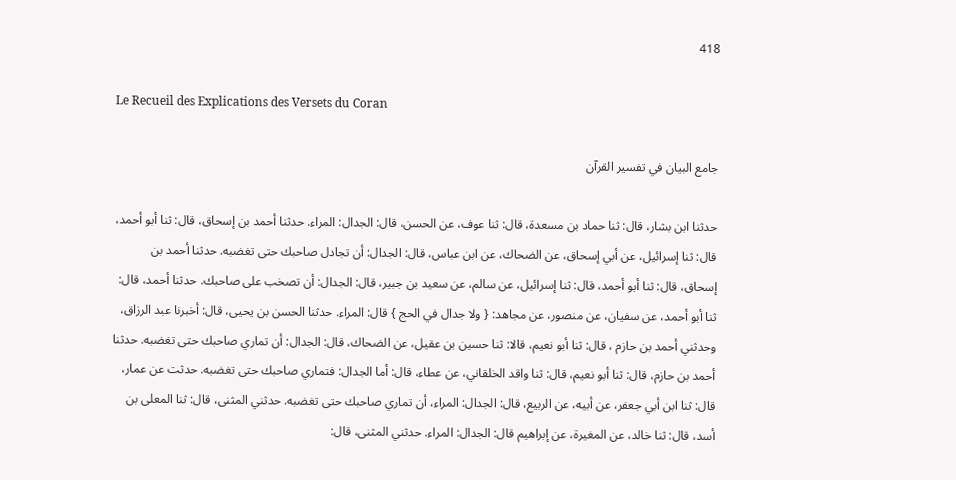418

Le Recueil des Explications des Versets du Coran

جامع البيان في تفسير القرآن

حدثنا ابن بشار، قال: ثنا حماد بن مسعدة، قال: ثنا عوف، عن الحسن، قال: الجدال: المراء. حدثنا أحمد بن إسحاق، قال: ثنا أبو أحمد، قال: ثنا إسرائيل، عن أبي إسحاق، عن الضحاك، عن ابن عباس، قال: الجدال: أن تجادل صاحبك حتى تغضبه. حدثنا أحمد بن إسحاق، قال: ثنا أبو أحمد، قال: ثنا إسرائيل، عن سالم، عن سعيد بن جبير، قال: الجدال: أن تصخب على صاحبك. حدثنا أحمد، قال: ثنا أبو أحمد، عن سفيان، عن منصور، عن مجاهد: { ولا جدال في الحج } قال: المراء. حدثنا الحسن بن يحيى، قال: أخبرنا عبد الرزاق، وحدثني أحمد بن حازم ، قال: ثنا أبو نعيم، قالا: ثنا حسين بن عقيل، عن الضحاك، قال: الجدال: أن تماري صاحبك حتى تغضبه. حدثنا أحمد بن حازم، قال: ثنا أبو نعيم، قال: ثنا واقد الخلقاني، عن عطاء، قال: أما الجدال: فتماري صاحبك حتى تغضبه. حدثت عن عمار، قال: ثنا ابن أبي جعفر، عن أبيه، عن الربيع، قال: الجدال: المراء، أن تماري صاحبك حتى تغضبه. حدثني المثنى، قال: ثنا المعلى بن أسد، قال: ثنا خالد، عن المغيرة، عن إبراهيم قال: الجدال: المراء. حدثني المثنى، قال: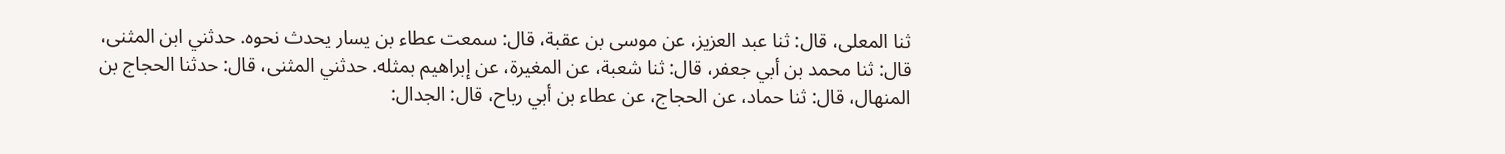ثنا المعلى، قال: ثنا عبد العزيز، عن موسى بن عقبة، قال: سمعت عطاء بن يسار يحدث نحوه. حدثني ابن المثنى، قال: ثنا محمد بن أبي جعفر، قال: ثنا شعبة، عن المغيرة، عن إبراهيم بمثله. حدثني المثنى، قال: حدثنا الحجاج بن المنهال، قال: ثنا حماد، عن الحجاج، عن عطاء بن أبي رباح، قال: الجدال: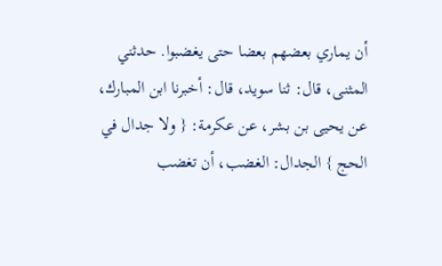أن يماري بعضهم بعضا حتى يغضبوا. حدثني المثنى، قال: ثنا سويد، قال: أخبرنا ابن المبارك، عن يحيى بن بشر، عن عكرمة: { ولا جدال في الحج } الجدال: الغضب، أن تغضب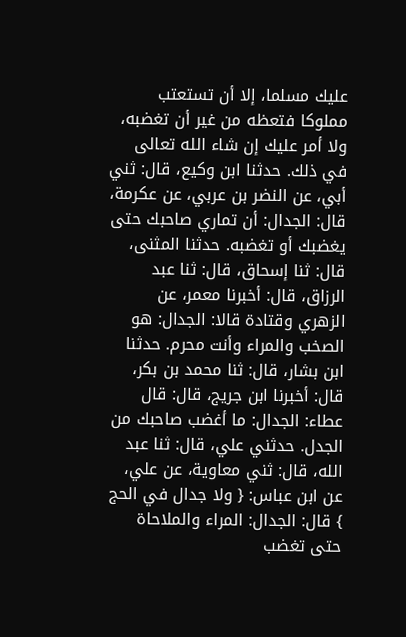عليك مسلما، إلا أن تستعتب مملوكا فتعظه من غير أن تغضبه، ولا أمر عليك إن شاء الله تعالى في ذلك. حدثنا ابن وكيع، قال: ثني أبي، عن النضر بن عربي، عن عكرمة، قال: الجدال: أن تماري صاحبك حتى يغضبك أو تغضبه. حدثنا المثنى، قال: ثنا إسحاق، قال: ثنا عبد الرزاق، قال: أخبرنا معمر، عن الزهري وقتادة قالا: الجدال: هو الصخب والمراء وأنت محرم. حدثنا ابن بشار، قال: ثنا محمد بن بكر، قال: أخبرنا ابن جريج، قال: قال عطاء: الجدال: ما أغضب صاحبك من الجدل. حدثني علي، قال: ثنا عبد الله، قال: ثني معاوية، عن علي، عن ابن عباس: { ولا جدال في الحج } قال: الجدال: المراء والملاحاة حتى تغضب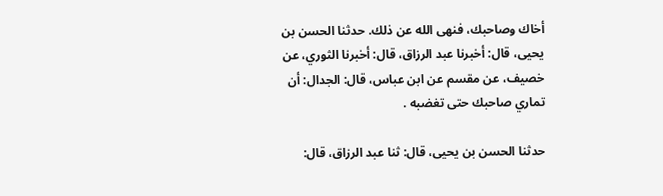أخاك وصاحبك، فنهى الله عن ذلك. حدثنا الحسن بن يحيى، قال: أخبرنا عبد الرزاق، قال: أخبرنا الثوري، عن خصيف، عن مقسم عن ابن عباس، قال: الجدال: أن تماري صاحبك حتى تغضبه .

حدثنا الحسن بن يحيى، قال: ثنا عبد الرزاق، قال: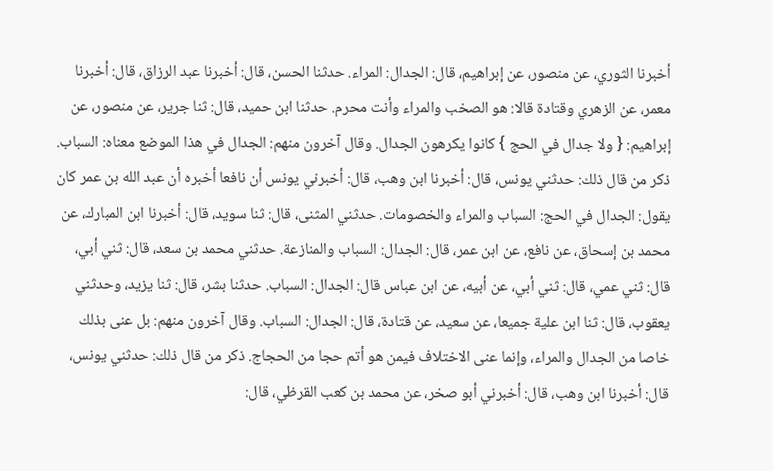أخبرنا الثوري، عن منصور، عن إبراهيم، قال: الجدال: المراء. حدثنا الحسن، قال: أخبرنا عبد الرزاق، قال: أخبرنا معمر، عن الزهري وقتادة قالا: هو الصخب والمراء وأنت محرم. حدثنا ابن حميد، قال: ثنا جرير، عن منصور، عن إبراهيم: { ولا جدال في الحج } كانوا يكرهون الجدال. وقال آخرون منهم: الجدال في هذا الموضع معناه: السباب. ذكر من قال ذلك: حدثني يونس، قال: أخبرنا ابن وهب، قال: أخبرني يونس أن نافعا أخبره أن عبد الله بن عمر كان يقول: الجدال في الحج: السباب والمراء والخصومات. حدثني المثنى، قال: ثنا سويد، قال: أخبرنا ابن المبارك، عن محمد بن إسحاق، عن نافع، عن ابن عمر، قال: الجدال: السباب والمنازعة. حدثني محمد بن سعد، قال: ثني أبي، قال: ثني عمي، قال: ثني أبي، عن أبيه، عن ابن عباس قال: الجدال: السباب. حدثنا بشر، قال: ثنا يزيد، وحدثني يعقوب، قال: ثنا ابن علية جميعا، عن سعيد، عن قتادة، قال: الجدال: السباب. وقال آخرون منهم: بل عنى بذلك خاصا من الجدال والمراء، وإنما عنى الاختلاف فيمن هو أتم حجا من الحجاج. ذكر من قال ذلك: حدثني يونس، قال: أخبرنا ابن وهب، قال: أخبرني أبو صخر، عن محمد بن كعب القرظي، قال: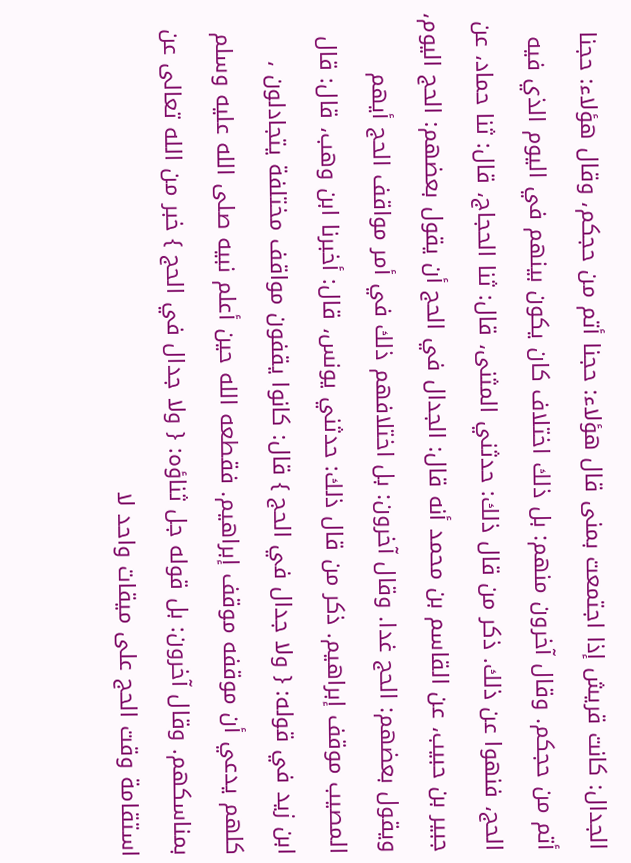الجدال: كانت قريش إذا اجتمعت بمنى قال هؤلاء: حجنا أتم من حجكم، وقال هؤلاء: حجنا أتم من حجكم. وقال آخرون منهم: بل ذلك اختلاف كان يكون بينهم في اليوم الذي فيه الحج، فنهوا عن ذلك. ذكر من قال ذلك: حدثني المثنى، قال: ثنا الحجاج، قال: ثنا حماد، عن جبير بن حبيب، عن القاسم بن محمد أنه قال: الجدال في الحج أن يقول بعضهم: الحج اليوم، ويقول بعضهم: الحج غدا. وقال آخرون: بل اختلافهم ذلك في أمر مواقف الحج أيهم المصيب موقف إبراهيم. ذكر من قال ذلك: حدثني يونس، قال: أخبرنا ابن وهب، قال: قال ابن زيد في قوله: { ولا جدال في الحج } قال: كانوا يقفون مواقف مختلفة يتجادلون ، كلهم يدعي أن موقفه موقف إبراهيم. فقطعه الله حين أعلم نبيه صلى الله عليه وسلم بمناسكهم. وقال آخرون: بل قوله جل ثناؤه: { ولا جدال في الحج } خبر من الله تعالى عن استقامة وقت الحج على ميقات واحد لا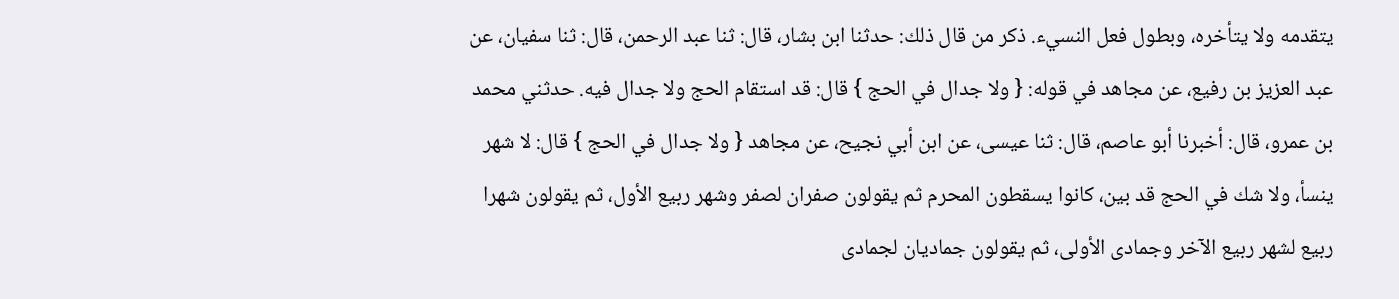يتقدمه ولا يتأخره، وبطول فعل النسيء. ذكر من قال ذلك: حدثنا ابن بشار، قال: ثنا عبد الرحمن، قال: ثنا سفيان، عن عبد العزيز بن رفيع، عن مجاهد في قوله: { ولا جدال في الحج } قال: قد استقام الحج ولا جدال فيه. حدثني محمد بن عمرو، قال: أخبرنا أبو عاصم، قال: ثنا عيسى، عن ابن أبي نجيح، عن مجاهد { ولا جدال في الحج } قال: لا شهر ينسأ، ولا شك في الحج قد بين، كانوا يسقطون المحرم ثم يقولون صفران لصفر وشهر ربيع الأول، ثم يقولون شهرا ربيع لشهر ربيع الآخر وجمادى الأولى، ثم يقولون جماديان لجمادى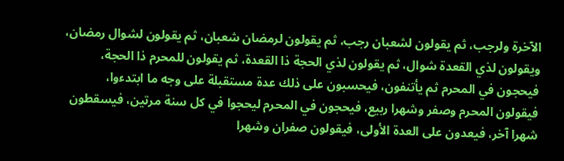الآخرة ولرجب، ثم يقولون لشعبان رجب، ثم يقولون لرمضان شعبان، ثم يقولون لشوال رمضان، ويقولون لذي القعدة شوال، ثم يقولون لذي الحجة ذا القعدة، ثم يقولون للمحرم ذا الحجة، فيحجون في المحرم ثم يأتنفون، فيحسبون على ذلك عدة مستقبلة على وجه ما ابتدءوا، فيقولون المحرم وصفر وشهرا ربيع، فيحجون في المحرم ليحجوا في كل سنة مرتين، فيسقطون شهرا آخر، فيعدون على العدة الأولى، فيقولون صفران وشهرا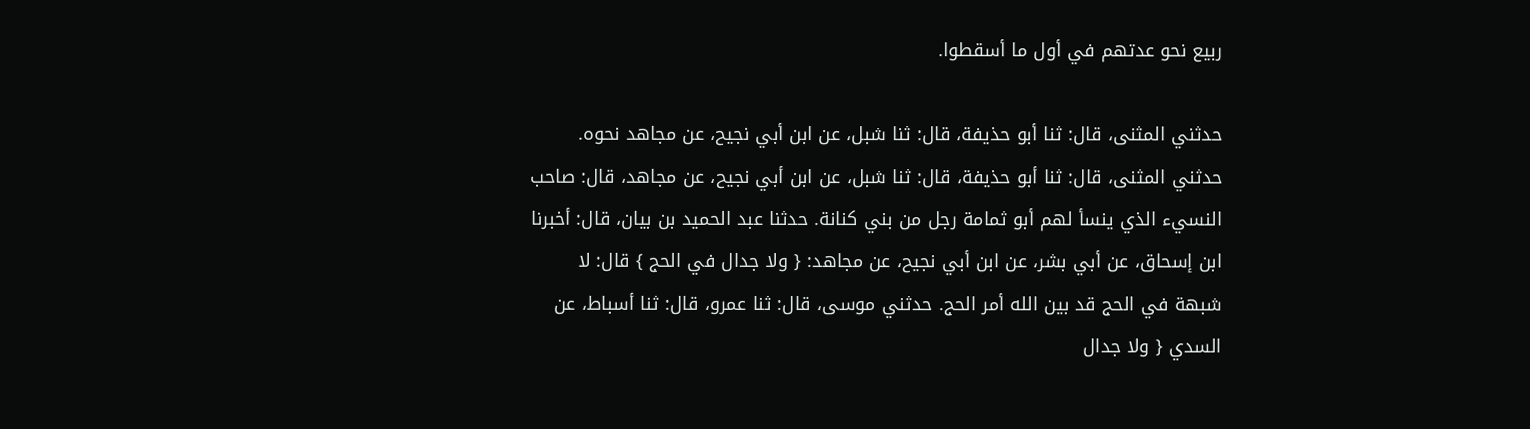ربيع نحو عدتهم في أول ما أسقطوا.

حدثني المثنى، قال: ثنا أبو حذيفة، قال: ثنا شبل، عن ابن أبي نجيح، عن مجاهد نحوه. حدثني المثنى، قال: ثنا أبو حذيفة، قال: ثنا شبل، عن ابن أبي نجيح، عن مجاهد، قال: صاحب النسيء الذي ينسأ لهم أبو ثمامة رجل من بني كنانة. حدثنا عبد الحميد بن بيان، قال: أخبرنا ابن إسحاق، عن أبي بشر، عن ابن أبي نجيح، عن مجاهد: { ولا جدال في الحج } قال: لا شبهة في الحج قد بين الله أمر الحج. حدثني موسى، قال: ثنا عمرو، قال: ثنا أسباط، عن السدي { ولا جدال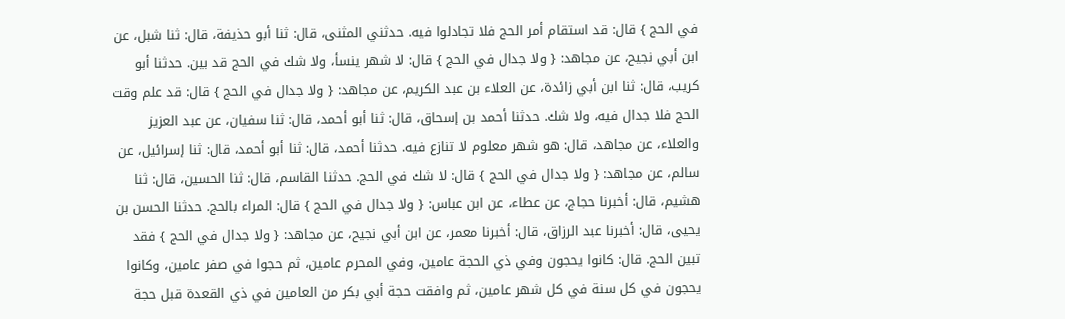في الحج } قال: قد استقام أمر الحج فلا تجادلوا فيه. حدثني المثنى، قال: ثنا أبو حذيفة، قال: ثنا شبل، عن ابن أبي نجيح، عن مجاهد: { ولا جدال في الحج } قال: لا شهر ينسأ، ولا شك في الحج قد بين. حدثنا أبو كريب، قال: ثنا ابن أبي زائدة، عن العلاء بن عبد الكريم، عن مجاهد: { ولا جدال في الحج } قال: قد علم وقت الحج فلا جدال فيه، ولا شك. حدثنا أحمد بن إسحاق، قال: ثنا أبو أحمد، قال: ثنا سفيان، عن عبد العزيز والعلاء، عن مجاهد، قال: هو شهر معلوم لا تنازع فيه. حدثنا أحمد، قال: ثنا أبو أحمد، قال: ثنا إسرائيل، عن سالم، عن مجاهد: { ولا جدال في الحج } قال: لا شك في الحج. حدثنا القاسم، قال: ثنا الحسين، قال: ثنا هشيم، قال: أخبرنا حجاج، عن عطاء، عن ابن عباس: { ولا جدال في الحج } قال: المراء بالحج. حدثنا الحسن بن يحيى، قال: أخبرنا عبد الرزاق، قال: أخبرنا معمر، عن ابن أبي نجيح، عن مجاهد: { ولا جدال في الحج } فقد تبين الحج. قال: كانوا يحجون وفي ذي الحجة عامين، وفي المحرم عامين، ثم حجوا في صفر عامين، وكانوا يحجون في كل سنة في كل شهر عامين، ثم وافقت حجة أبي بكر من العامين في ذي القعدة قبل حجة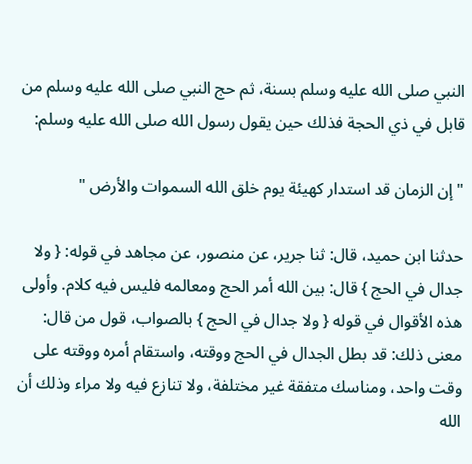النبي صلى الله عليه وسلم بسنة، ثم حج النبي صلى الله عليه وسلم من قابل في ذي الحجة فذلك حين يقول رسول الله صلى الله عليه وسلم:

" إن الزمان قد استدار كهيئة يوم خلق الله السموات والأرض "

حدثنا ابن حميد، قال: ثنا جرير، عن منصور، عن مجاهد في قوله: { ولا جدال في الحج } قال: بين الله أمر الحج ومعالمه فليس فيه كلام. وأولى هذه الأقوال في قوله { ولا جدال في الحج } بالصواب، قول من قال: معنى ذلك: قد بطل الجدال في الحج ووقته، واستقام أمره ووقته على وقت واحد، ومناسك متفقة غير مختلفة، ولا تنازع فيه ولا مراء وذلك أن الله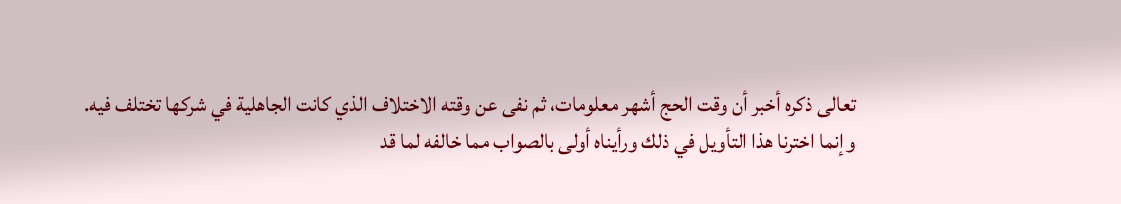تعالى ذكره أخبر أن وقت الحج أشهر معلومات، ثم نفى عن وقته الاختلاف الذي كانت الجاهلية في شركها تختلف فيه. وإنما اخترنا هذا التأويل في ذلك ورأيناه أولى بالصواب مما خالفه لما قد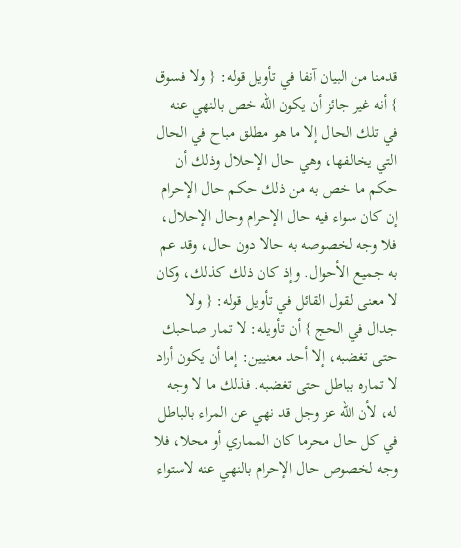قدمنا من البيان آنفا في تأويل قوله: { ولا فسوق } أنه غير جائز أن يكون الله خص بالنهي عنه في تلك الحال إلا ما هو مطلق مباح في الحال التي يخالفها، وهي حال الإحلال وذلك أن حكم ما خص به من ذلك حكم حال الإحرام إن كان سواء فيه حال الإحرام وحال الإحلال، فلا وجه لخصوصه به حالا دون حال، وقد عم به جميع الأحوال. وإذ كان ذلك كذلك، وكان لا معنى لقول القائل في تأويل قوله: { ولا جدال في الحج } أن تأويله: لا تمار صاحبك حتى تغضبه، إلا أحد معنيين: إما أن يكون أراد لا تماره بباطل حتى تغضبه. فذلك ما لا وجه له، لأن الله عز وجل قد نهي عن المراء بالباطل في كل حال محرما كان المماري أو محلا، فلا وجه لخصوص حال الإحرام بالنهي عنه لاستواء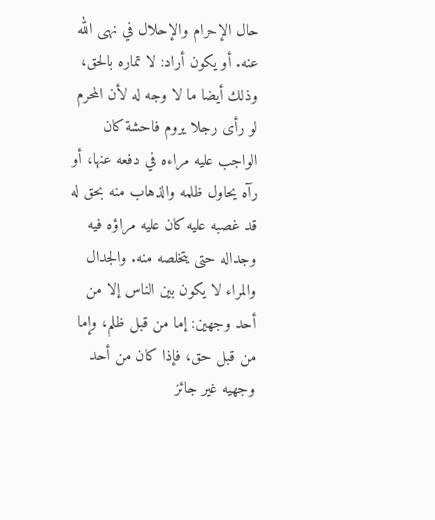حال الإحرام والإحلال في نهى الله عنه. أو يكون أراد: لا تماره بالحق، وذلك أيضا ما لا وجه له لأن المحرم لو رأى رجلا يروم فاحشة كان الواجب عليه مراءه في دفعه عنها، أو رآه يحاول ظلمه والذهاب منه بحق له قد غصبه عليه كان عليه مراؤه فيه وجداله حتى يتخلصه منه. والجدال والمراء لا يكون بين الناس إلا من أحد وجهين: إما من قبل ظلم، وإما من قبل حق، فإذا كان من أحد وجهيه غير جائز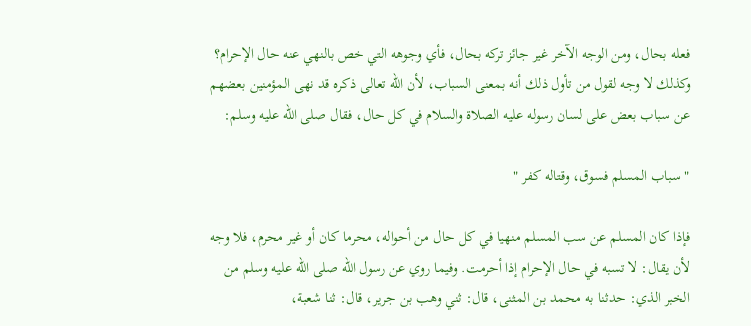فعله بحال، ومن الوجه الآخر غير جائز تركه بحال، فأي وجوهه التي خص بالنهي عنه حال الإحرام؟ وكذلك لا وجه لقول من تأول ذلك أنه بمعنى السباب، لأن الله تعالى ذكره قد نهى المؤمنين بعضهم عن سباب بعض على لسان رسوله عليه الصلاة والسلام في كل حال، فقال صلى الله عليه وسلم:

" سباب المسلم فسوق، وقتاله كفر "

فإذا كان المسلم عن سب المسلم منهيا في كل حال من أحواله، محرما كان أو غير محرم، فلا وجه لأن يقال: لا تسبه في حال الإحرام إذا أحرمت. وفيما روي عن رسول الله صلى الله عليه وسلم من الخبر الذي: حدثنا به محمد بن المثنى، قال: ثني وهب بن جرير، قال: ثنا شعبة،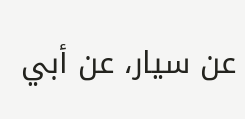عن سيار، عن أبي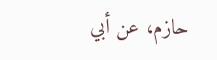حازم، عن أبي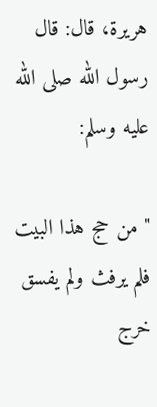هريرة، قال: قال رسول الله صلى الله عليه وسلم:

" من حج هذا البيت فلم يرفث ولم يفسق خرج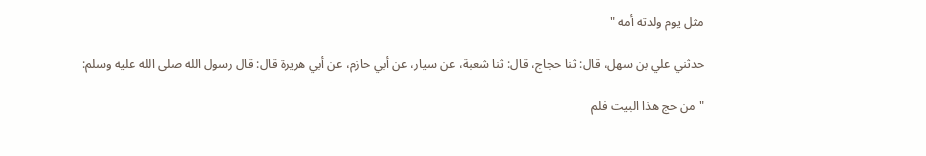مثل يوم ولدته أمه "

حدثني علي بن سهل، قال: ثنا حجاج، قال: ثنا شعبة، عن سيار، عن أبي حازم، عن أبي هريرة قال: قال رسول الله صلى الله عليه وسلم:

" من حج هذا البيت فلم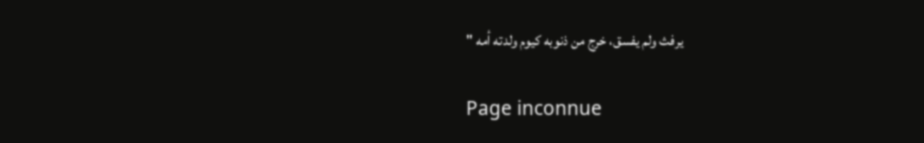يرفث ولم يفسق، خرج من ذنوبه كيوم ولدته أمه "

Page inconnue